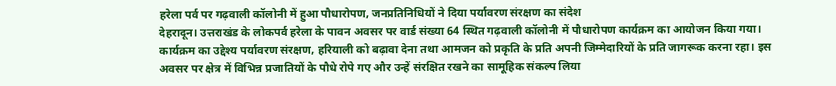हरेला पर्व पर गढ़वाली कॉलोनी में हुआ पौधारोपण, जनप्रतिनिधियों ने दिया पर्यावरण संरक्षण का संदेश
देहरादून। उत्तराखंड के लोकपर्व हरेला के पावन अवसर पर वार्ड संख्या 64 स्थित गढ़वाली कॉलोनी में पौधारोपण कार्यक्रम का आयोजन किया गया। कार्यक्रम का उद्देश्य पर्यावरण संरक्षण, हरियाली को बढ़ावा देना तथा आमजन को प्रकृति के प्रति अपनी जिम्मेदारियों के प्रति जागरूक करना रहा। इस अवसर पर क्षेत्र में विभिन्न प्रजातियों के पौधे रोपे गए और उन्हें संरक्षित रखने का सामूहिक संकल्प लिया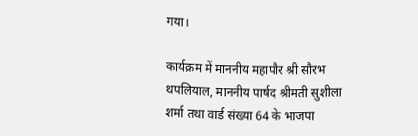गया।

कार्यक्रम में माननीय महापौर श्री सौरभ थपलियाल, माननीय पार्षद श्रीमती सुशीला शर्मा तथा वार्ड संख्या 64 के भाजपा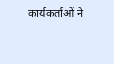कार्यकर्ताओं ने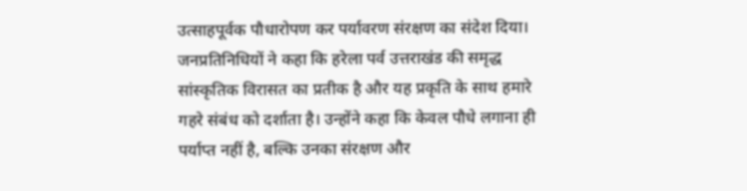उत्साहपूर्वक पौधारोपण कर पर्यावरण संरक्षण का संदेश दिया। जनप्रतिनिधियों ने कहा कि हरेला पर्व उत्तराखंड की समृद्ध सांस्कृतिक विरासत का प्रतीक है और यह प्रकृति के साथ हमारे गहरे संबंध को दर्शाता है। उन्होंने कहा कि केवल पौधे लगाना ही पर्याप्त नहीं है, बल्कि उनका संरक्षण और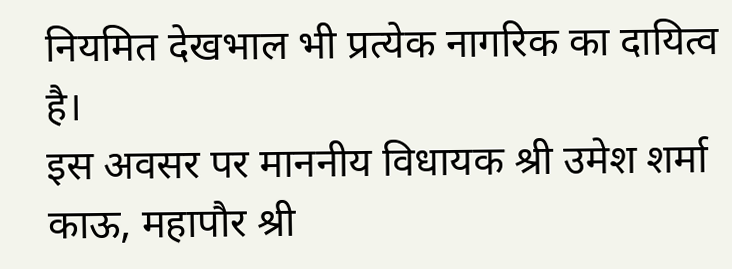नियमित देखभाल भी प्रत्येक नागरिक का दायित्व है।
इस अवसर पर माननीय विधायक श्री उमेश शर्मा काऊ, महापौर श्री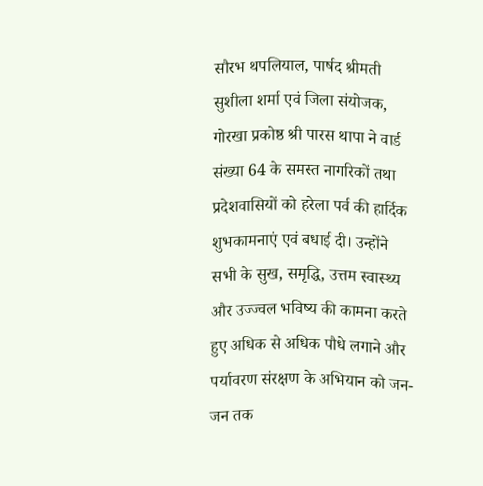सौरभ थपलियाल, पार्षद श्रीमती सुशीला शर्मा एवं जिला संयोजक, गोरखा प्रकोष्ठ श्री पारस थापा ने वार्ड संख्या 64 के समस्त नागरिकों तथा प्रदेशवासियों को हरेला पर्व की हार्दिक शुभकामनाएं एवं बधाई दी। उन्होंने सभी के सुख, समृद्धि, उत्तम स्वास्थ्य और उज्ज्वल भविष्य की कामना करते हुए अधिक से अधिक पौधे लगाने और पर्यावरण संरक्षण के अभियान को जन-जन तक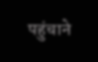पहुंचाने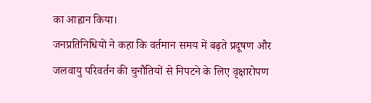का आह्वान किया।
जनप्रतिनिधियों ने कहा कि वर्तमान समय में बढ़ते प्रदूषण और जलवायु परिवर्तन की चुनौतियों से निपटने के लिए वृक्षारोपण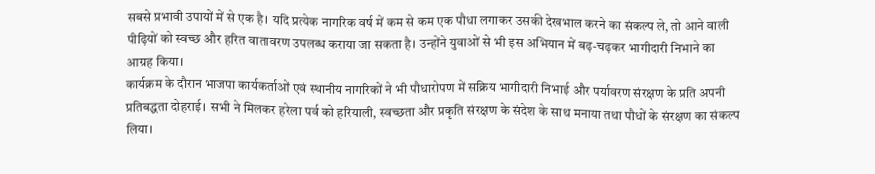सबसे प्रभावी उपायों में से एक है। यदि प्रत्येक नागरिक वर्ष में कम से कम एक पौधा लगाकर उसकी देखभाल करने का संकल्प ले, तो आने वाली पीढ़ियों को स्वच्छ और हरित वातावरण उपलब्ध कराया जा सकता है। उन्होंने युवाओं से भी इस अभियान में बढ़-चढ़कर भागीदारी निभाने का आग्रह किया।
कार्यक्रम के दौरान भाजपा कार्यकर्ताओं एवं स्थानीय नागरिकों ने भी पौधारोपण में सक्रिय भागीदारी निभाई और पर्यावरण संरक्षण के प्रति अपनी प्रतिबद्धता दोहराई। सभी ने मिलकर हरेला पर्व को हरियाली, स्वच्छता और प्रकृति संरक्षण के संदेश के साथ मनाया तथा पौधों के संरक्षण का संकल्प लिया।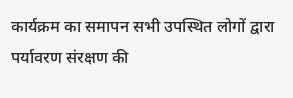कार्यक्रम का समापन सभी उपस्थित लोगों द्वारा पर्यावरण संरक्षण की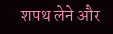शपथ लेने और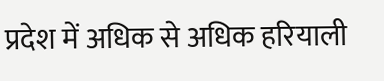प्रदेश में अधिक से अधिक हरियाली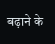बढ़ाने के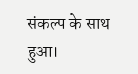संकल्प के साथ हुआ।